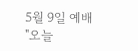5월 9일 예배
"오늘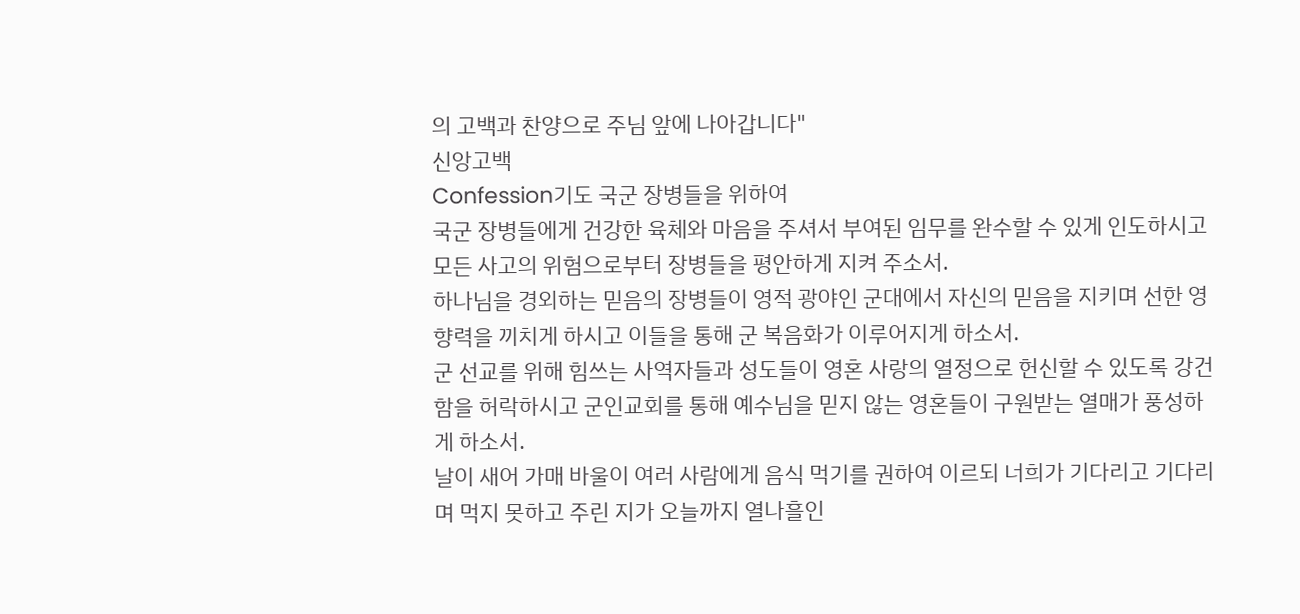의 고백과 찬양으로 주님 앞에 나아갑니다"
신앙고백
Confession기도 국군 장병들을 위하여
국군 장병들에게 건강한 육체와 마음을 주셔서 부여된 임무를 완수할 수 있게 인도하시고 모든 사고의 위험으로부터 장병들을 평안하게 지켜 주소서.
하나님을 경외하는 믿음의 장병들이 영적 광야인 군대에서 자신의 믿음을 지키며 선한 영향력을 끼치게 하시고 이들을 통해 군 복음화가 이루어지게 하소서.
군 선교를 위해 힘쓰는 사역자들과 성도들이 영혼 사랑의 열정으로 헌신할 수 있도록 강건함을 허락하시고 군인교회를 통해 예수님을 믿지 않는 영혼들이 구원받는 열매가 풍성하게 하소서.
날이 새어 가매 바울이 여러 사람에게 음식 먹기를 권하여 이르되 너희가 기다리고 기다리며 먹지 못하고 주린 지가 오늘까지 열나흘인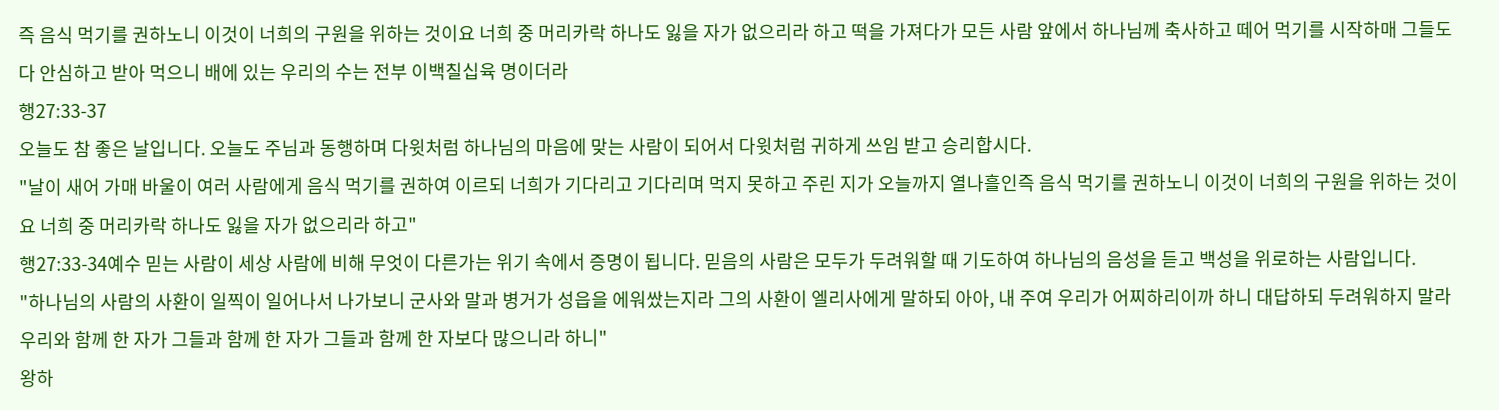즉 음식 먹기를 권하노니 이것이 너희의 구원을 위하는 것이요 너희 중 머리카락 하나도 잃을 자가 없으리라 하고 떡을 가져다가 모든 사람 앞에서 하나님께 축사하고 떼어 먹기를 시작하매 그들도 다 안심하고 받아 먹으니 배에 있는 우리의 수는 전부 이백칠십육 명이더라
행27:33-37
오늘도 참 좋은 날입니다. 오늘도 주님과 동행하며 다윗처럼 하나님의 마음에 맞는 사람이 되어서 다윗처럼 귀하게 쓰임 받고 승리합시다.
"날이 새어 가매 바울이 여러 사람에게 음식 먹기를 권하여 이르되 너희가 기다리고 기다리며 먹지 못하고 주린 지가 오늘까지 열나흘인즉 음식 먹기를 권하노니 이것이 너희의 구원을 위하는 것이요 너희 중 머리카락 하나도 잃을 자가 없으리라 하고"
행27:33-34예수 믿는 사람이 세상 사람에 비해 무엇이 다른가는 위기 속에서 증명이 됩니다. 믿음의 사람은 모두가 두려워할 때 기도하여 하나님의 음성을 듣고 백성을 위로하는 사람입니다.
"하나님의 사람의 사환이 일찍이 일어나서 나가보니 군사와 말과 병거가 성읍을 에워쌌는지라 그의 사환이 엘리사에게 말하되 아아, 내 주여 우리가 어찌하리이까 하니 대답하되 두려워하지 말라 우리와 함께 한 자가 그들과 함께 한 자가 그들과 함께 한 자보다 많으니라 하니"
왕하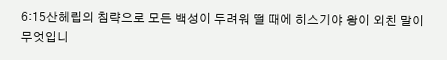6:15산헤립의 침략으로 모든 백성이 두려워 떨 때에 히스기야 왕이 외친 말이 무엇입니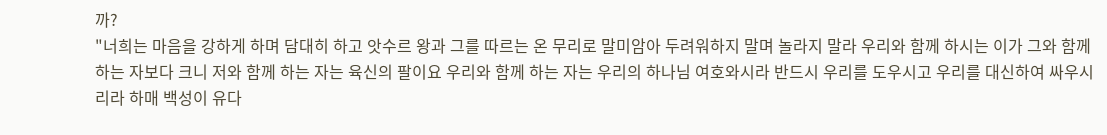까?
"너희는 마음을 강하게 하며 담대히 하고 앗수르 왕과 그를 따르는 온 무리로 말미암아 두려워하지 말며 놀라지 말라 우리와 함께 하시는 이가 그와 함께 하는 자보다 크니 저와 함께 하는 자는 육신의 팔이요 우리와 함께 하는 자는 우리의 하나님 여호와시라 반드시 우리를 도우시고 우리를 대신하여 싸우시리라 하매 백성이 유다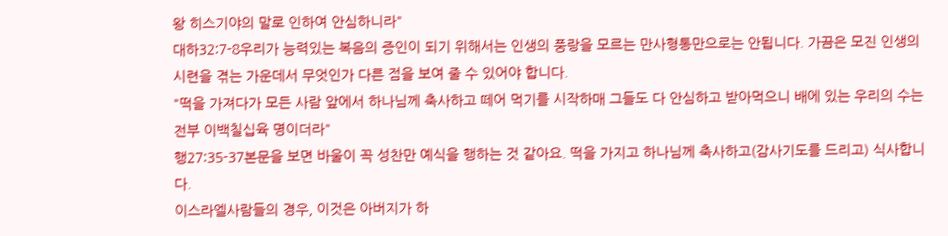왕 히스기야의 말로 인하여 안심하니라"
대하32:7-8우리가 능력있는 복음의 증인이 되기 위해서는 인생의 풍랑을 모르는 만사형통만으로는 안됩니다. 가끔은 모진 인생의 시련을 겪는 가운데서 무엇인가 다른 점을 보여 줄 수 있어야 합니다.
"떡을 가져다가 모든 사람 앞에서 하나님께 축사하고 떼어 먹기를 시작하매 그들도 다 안심하고 받아먹으니 배에 있는 우리의 수는 전부 이백칠십육 명이더라"
행27:35-37본문을 보면 바울이 꼭 성찬만 예식을 행하는 것 같아요. 떡을 가지고 하나님께 축사하고(감사기도를 드리고) 식사합니다.
이스라엘사람들의 경우, 이것은 아버지가 하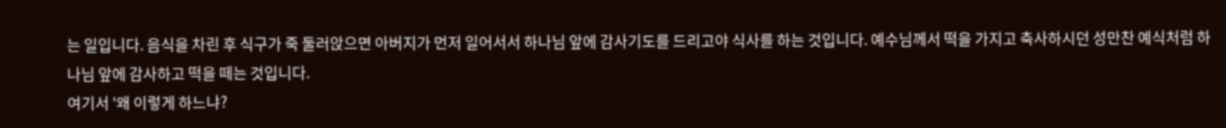는 일입니다. 음식을 차린 후 식구가 죽 둘러앉으면 아버지가 먼저 일어서서 하나님 앞에 감사기도를 드리고야 식사를 하는 것입니다. 예수님께서 떡을 가지고 축사하시던 성만찬 예식처럼 하나님 앞에 감사하고 떡을 떼는 것입니다.
여기서 '왜 이렇게 하느냐?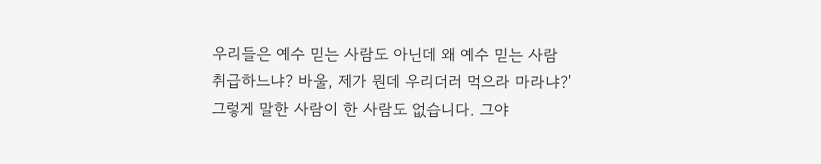우리들은 예수 믿는 사람도 아닌데 왜 예수 믿는 사람 취급하느냐? 바울, 제가 뭔데 우리더러 먹으라 마라냐?' 그렇게 말한 사람이 한 사람도 없습니다. 그야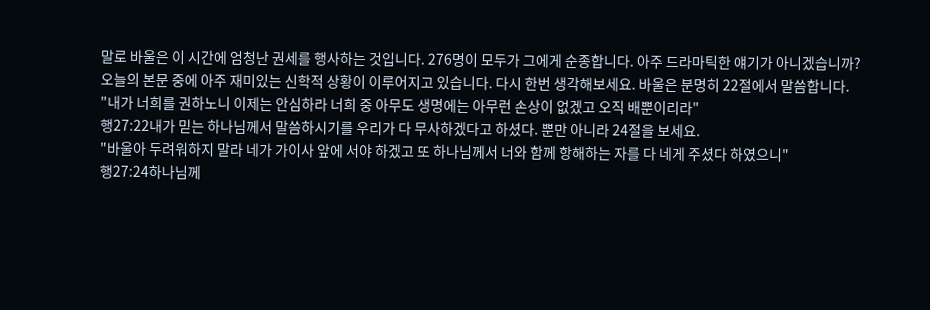말로 바울은 이 시간에 엄청난 권세를 행사하는 것입니다. 276명이 모두가 그에게 순종합니다. 아주 드라마틱한 얘기가 아니겠습니까?
오늘의 본문 중에 아주 재미있는 신학적 상황이 이루어지고 있습니다. 다시 한번 생각해보세요. 바울은 분명히 22절에서 말씀합니다.
"내가 너희를 권하노니 이제는 안심하라 너희 중 아무도 생명에는 아무런 손상이 없겠고 오직 배뿐이리라"
행27:22내가 믿는 하나님께서 말씀하시기를 우리가 다 무사하겠다고 하셨다. 뿐만 아니라 24절을 보세요.
"바울아 두려워하지 말라 네가 가이사 앞에 서야 하겠고 또 하나님께서 너와 함께 항해하는 자를 다 네게 주셨다 하였으니"
행27:24하나님께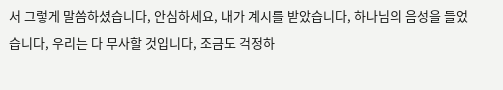서 그렇게 말씀하셨습니다, 안심하세요, 내가 계시를 받았습니다, 하나님의 음성을 들었습니다, 우리는 다 무사할 것입니다, 조금도 걱정하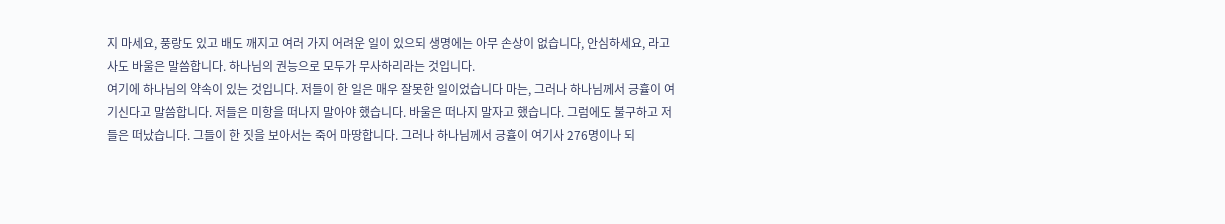지 마세요, 풍랑도 있고 배도 깨지고 여러 가지 어려운 일이 있으되 생명에는 아무 손상이 없습니다, 안심하세요, 라고 사도 바울은 말씀합니다. 하나님의 권능으로 모두가 무사하리라는 것입니다.
여기에 하나님의 약속이 있는 것입니다. 저들이 한 일은 매우 잘못한 일이었습니다 마는, 그러나 하나님께서 긍휼이 여기신다고 말씀합니다. 저들은 미항을 떠나지 말아야 했습니다. 바울은 떠나지 말자고 했습니다. 그럼에도 불구하고 저들은 떠났습니다. 그들이 한 짓을 보아서는 죽어 마땅합니다. 그러나 하나님께서 긍휼이 여기사 276명이나 되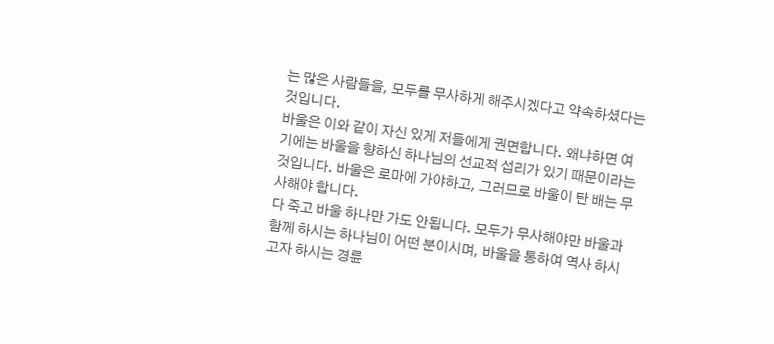는 많은 사람들을, 모두를 무사하게 해주시겠다고 약속하셨다는 것입니다.
바울은 이와 같이 자신 있게 저들에게 권면합니다. 왜냐하면 여기에는 바울을 향하신 하나님의 선교적 섭리가 있기 때문이라는 것입니다. 바울은 로마에 가야하고, 그러므로 바울이 탄 배는 무사해야 합니다.
다 죽고 바울 하나만 가도 안됩니다. 모두가 무사해야만 바울과 함께 하시는 하나님이 어떤 분이시며, 바울을 통하여 역사 하시고자 하시는 경륜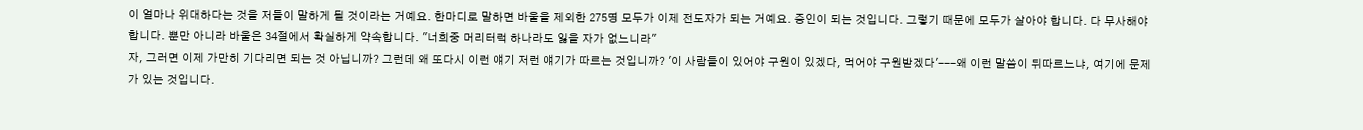이 얼마나 위대하다는 것을 저들이 말하게 될 것이라는 거예요. 한마디로 말하면 바울을 제외한 275명 모두가 이제 전도자가 되는 거예요. 증인이 되는 것입니다. 그렇기 때문에 모두가 살아야 합니다. 다 무사해야 합니다. 뿐만 아니라 바울은 34절에서 확실하게 약속합니다. "너희중 머리터럭 하나라도 잃을 자가 없느니라"
자, 그러면 이제 가만히 기다리면 되는 것 아닙니까? 그런데 왜 또다시 이런 얘기 저런 얘기가 따르는 것입니까? '이 사람들이 있어야 구원이 있겠다, 먹어야 구원받겠다'---왜 이런 말씀이 뒤따르느냐, 여기에 문제가 있는 것입니다.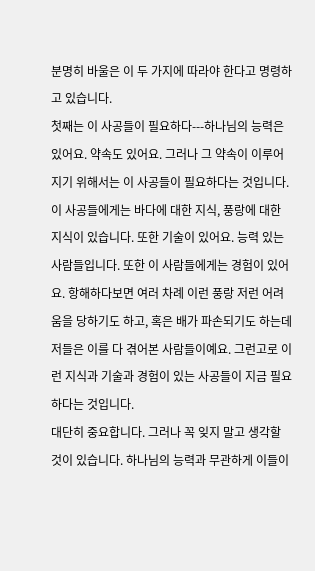분명히 바울은 이 두 가지에 따라야 한다고 명령하고 있습니다.
첫째는 이 사공들이 필요하다---하나님의 능력은 있어요. 약속도 있어요. 그러나 그 약속이 이루어지기 위해서는 이 사공들이 필요하다는 것입니다. 이 사공들에게는 바다에 대한 지식, 풍랑에 대한 지식이 있습니다. 또한 기술이 있어요. 능력 있는 사람들입니다. 또한 이 사람들에게는 경험이 있어요. 항해하다보면 여러 차례 이런 풍랑 저런 어려움을 당하기도 하고, 혹은 배가 파손되기도 하는데 저들은 이를 다 겪어본 사람들이예요. 그런고로 이런 지식과 기술과 경험이 있는 사공들이 지금 필요하다는 것입니다.
대단히 중요합니다. 그러나 꼭 잊지 말고 생각할 것이 있습니다. 하나님의 능력과 무관하게 이들이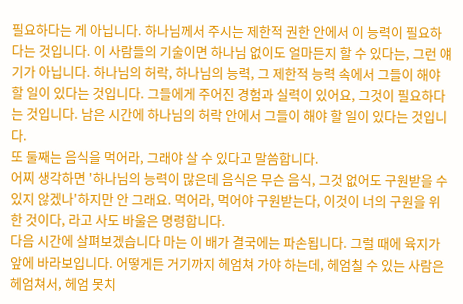필요하다는 게 아닙니다. 하나님께서 주시는 제한적 권한 안에서 이 능력이 필요하다는 것입니다. 이 사람들의 기술이면 하나님 없이도 얼마든지 할 수 있다는, 그런 얘기가 아닙니다. 하나님의 허락, 하나님의 능력, 그 제한적 능력 속에서 그들이 해야 할 일이 있다는 것입니다. 그들에게 주어진 경험과 실력이 있어요, 그것이 필요하다는 것입니다. 남은 시간에 하나님의 허락 안에서 그들이 해야 할 일이 있다는 것입니다.
또 둘째는 음식을 먹어라, 그래야 살 수 있다고 말씀합니다.
어찌 생각하면 '하나님의 능력이 많은데 음식은 무슨 음식, 그것 없어도 구원받을 수 있지 않겠나'하지만 안 그래요. 먹어라, 먹어야 구원받는다, 이것이 너의 구원을 위한 것이다, 라고 사도 바울은 명령합니다.
다음 시간에 살펴보겠습니다 마는 이 배가 결국에는 파손됩니다. 그럴 때에 육지가 앞에 바라보입니다. 어떻게든 거기까지 헤엄쳐 가야 하는데, 헤엄칠 수 있는 사람은 헤엄쳐서, 헤엄 못치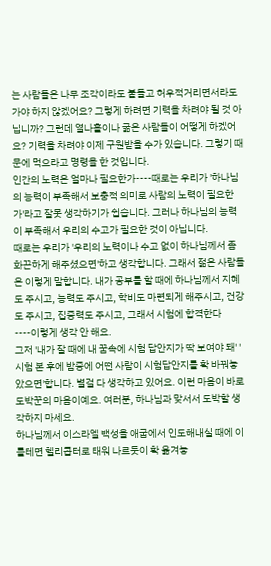는 사람들은 나무 조각이라도 붙들고 허우적거리면서라도 가야 하지 않겠어요? 그렇게 하려면 기력을 차려야 될 것 아닙니까? 그런데 열나흘이나 굶은 사람들이 어떻게 하겠어요? 기력을 차려야 이제 구원받을 수가 있습니다. 그렇기 때문에 먹으라고 명령을 한 것입니다.
인간의 노력은 얼마나 필요한가----때로는 우리가 '하나님의 능력이 부족해서 보충적 의미로 사람의 노력이 필요한가'라고 잘못 생각하기가 쉽습니다. 그러나 하나님의 능력이 부족해서 우리의 수고가 필요한 것이 아닙니다.
때로는 우리가 '우리의 노력이나 수고 없이 하나님께서 좀 화끈하게 해주셨으면'하고 생각합니다. 그래서 젊은 사람들은 이렇게 말합니다. 내가 공부를 할 때에 하나님께서 지혜도 주시고, 능력도 주시고, 학비도 마련되게 해주시고, 건강도 주시고, 집중력도 주시고, 그래서 시험에 합격한다----이렇게 생각 안 해요.
그저 '내가 잘 때에 내 꿈속에 시험 답안지가 딱 보여야 돼' '시험 본 후에 밤중에 어떤 사람이 시험답안지를 확 바꿔놓았으면'합니다. 별걸 다 생각하고 있어요. 이런 마음이 바로 도박꾼의 마음이예요. 여러분, 하나님과 맞서서 도박할 생각하지 마세요.
하나님께서 이스라엘 백성을 애굽에서 인도해내실 때에 이를테면 헬리콥터로 태워 나르듯이 확 옮겨놓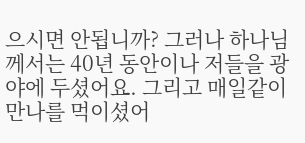으시면 안됩니까? 그러나 하나님께서는 40년 동안이나 저들을 광야에 두셨어요. 그리고 매일같이 만나를 먹이셨어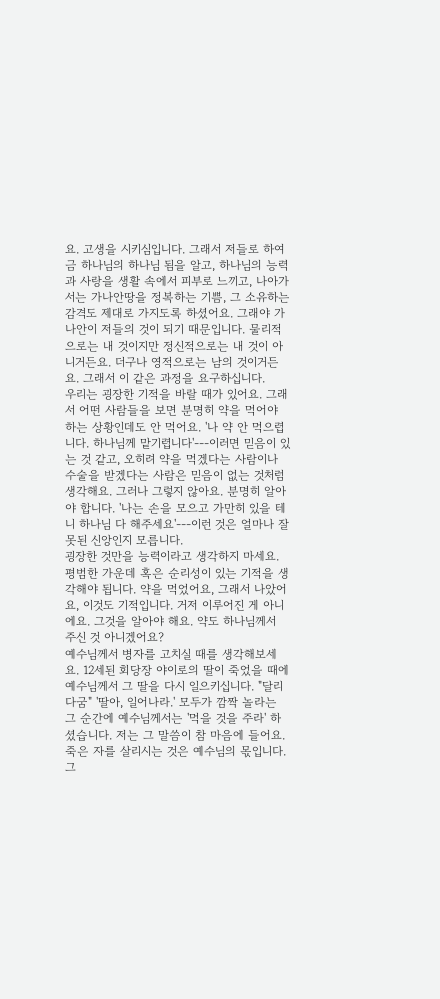요. 고생을 시키심입니다. 그래서 저들로 하여금 하나님의 하나님 됨을 알고, 하나님의 능력과 사랑을 생활 속에서 피부로 느끼고, 나아가서는 가나안땅을 정복하는 기쁨, 그 소유하는 감격도 제대로 가지도록 하셨어요. 그래야 가나안이 저들의 것이 되기 때문입니다. 물리적으로는 내 것이지만 정신적으로는 내 것이 아니거든요. 더구나 영적으로는 남의 것이거든요. 그래서 이 같은 과정을 요구하십니다.
우리는 굉장한 기적을 바랄 때가 있어요. 그래서 어떤 사람들을 보면 분명히 약을 먹어야 하는 상황인데도 안 먹어요. '나 약 안 먹으렵니다. 하나님께 맡기렵니다'---이러면 믿음이 있는 것 같고, 오히려 약을 먹겠다는 사람이나 수술을 받겠다는 사람은 믿음이 없는 것처럼 생각해요. 그러나 그렇지 않아요. 분명히 알아야 합니다. '나는 손을 모으고 가만히 있을 테니 하나님 다 해주세요'---이런 것은 얼마나 잘못된 신앙인지 모릅니다.
굉장한 것만을 능력이라고 생각하지 마세요. 평범한 가운데 혹은 순리성이 있는 기적을 생각해야 됩니다. 약을 먹었어요, 그래서 나았어요, 이것도 기적입니다. 거저 이루어진 게 아니에요. 그것을 알아야 해요. 약도 하나님께서 주신 것 아니겠어요?
예수님께서 병자를 고치실 때를 생각해보세요. 12세된 회당장 야이로의 딸이 죽었을 때에 예수님께서 그 딸을 다시 일으키십니다. "달리다굼" '딸아, 일어나라.' 모두가 깜짝 놀라는 그 순간에 예수님께서는 '먹을 것을 주라' 하셨습니다. 저는 그 말씀이 참 마음에 들어요. 죽은 자를 살리시는 것은 예수님의 몫입니다. 그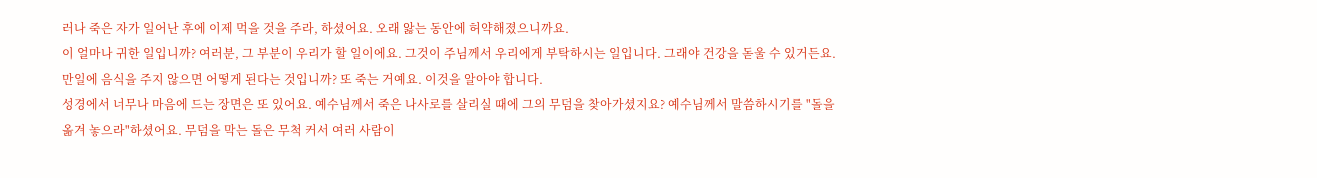러나 죽은 자가 일어난 후에 이제 먹을 것을 주라, 하셨어요. 오래 앓는 동안에 허약해졌으니까요.
이 얼마나 귀한 일입니까? 여러분, 그 부분이 우리가 할 일이에요. 그것이 주님께서 우리에게 부탁하시는 일입니다. 그래야 건강을 돋울 수 있거든요. 만일에 음식을 주지 않으면 어떻게 된다는 것입니까? 또 죽는 거예요. 이것을 알아야 합니다.
성경에서 너무나 마음에 드는 장면은 또 있어요. 예수님께서 죽은 나사로를 살리실 때에 그의 무덤을 찾아가셨지요? 예수님께서 말씀하시기를 "돌을 옮겨 놓으라"하셨어요. 무덤을 막는 돌은 무척 커서 여러 사람이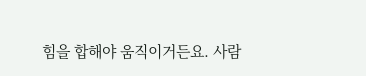힘을 합해야 움직이거든요. 사람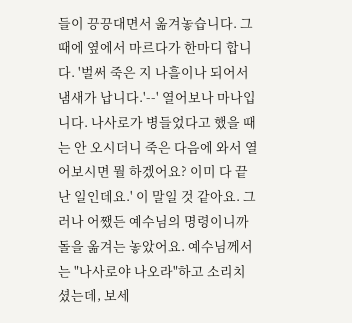들이 끙끙대면서 옮겨놓습니다. 그때에 옆에서 마르다가 한마디 합니다. '벌써 죽은 지 나흘이나 되어서 냄새가 납니다.'--' 열어보나 마나입니다. 나사로가 병들었다고 했을 때는 안 오시더니 죽은 다음에 와서 열어보시면 뭘 하겠어요? 이미 다 끝난 일인데요.' 이 말일 것 같아요. 그러나 어쨌든 예수님의 명령이니까 돌을 옮겨는 놓았어요. 예수님께서는 "나사로야 나오라"하고 소리치셨는데, 보세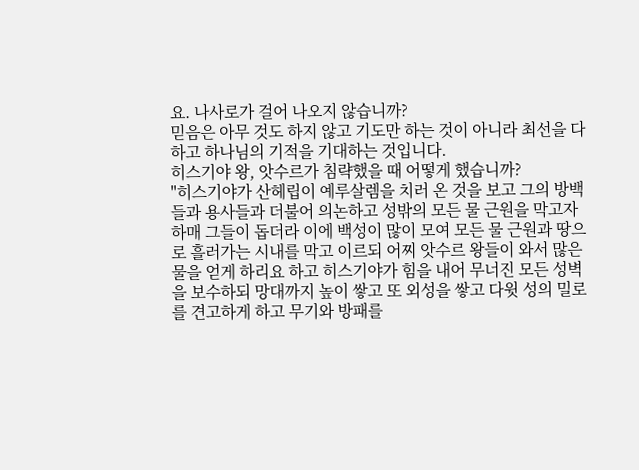요. 나사로가 걸어 나오지 않습니까?
믿음은 아무 것도 하지 않고 기도만 하는 것이 아니라 최선을 다하고 하나님의 기적을 기대하는 것입니다.
히스기야 왕, 앗수르가 침략했을 때 어떻게 했습니까?
"히스기야가 산헤립이 예루살렘을 치러 온 것을 보고 그의 방백들과 용사들과 더불어 의논하고 성밖의 모든 물 근원을 막고자 하매 그들이 돕더라 이에 백성이 많이 모여 모든 물 근원과 땅으로 흘러가는 시내를 막고 이르되 어찌 앗수르 왕들이 와서 많은 물을 얻게 하리요 하고 히스기야가 힘을 내어 무너진 모든 성벽을 보수하되 망대까지 높이 쌓고 또 외성을 쌓고 다윗 성의 밀로를 견고하게 하고 무기와 방패를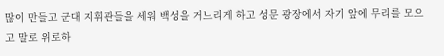많이 만들고 군대 지휘관들을 세워 백성을 거느리게 하고 성문 광장에서 자기 앞에 무리를 모으고 말로 위로하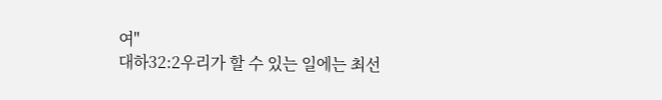여"
대하32:2우리가 할 수 있는 일에는 최선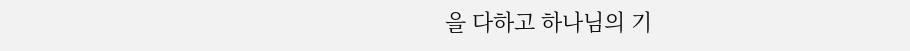을 다하고 하나님의 기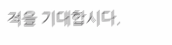적을 기대합시다.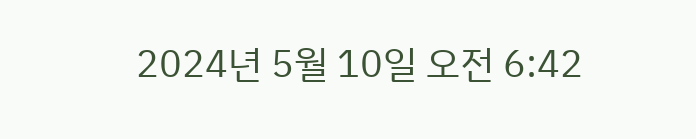2024년 5월 10일 오전 6:42